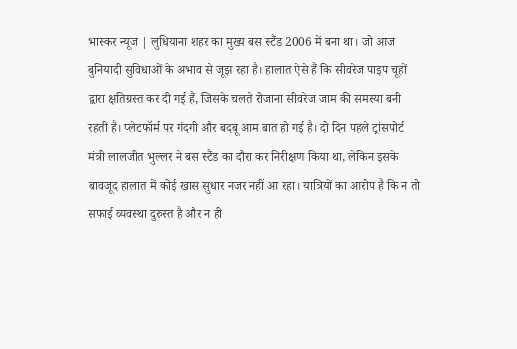भास्कर न्यूज | लुधियाना शहर का मुख्य बस स्टैंड 2006 में बना था। जो आज बुनियादी सुविधाओं के अभाव से जूझ रहा है। हालात ऐसे हैं कि सीवरेज पाइप चूहों द्वारा क्षतिग्रस्त कर दी गई हैं, जिसके चलते रोजाना सीवरेज जाम की समस्या बनी रहती है। प्लेटफॉर्म पर गंदगी और बदबू आम बात हो गई है। दो दिन पहले ट्रांसपोर्ट मंत्री लालजीत भुल्लर ने बस स्टैंड का दौरा कर निरीक्षण किया था, लेकिन इसके बावजूद हालात में कोई खास सुधार नजर नहीं आ रहा। यात्रियों का आरोप है कि न तो सफाई व्यवस्था दुरुस्त है और न ही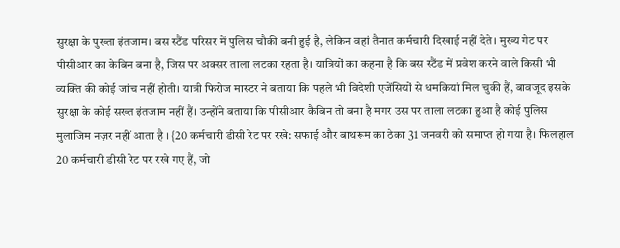सुरक्षा के पुख्ता इंतजाम। बस स्टैंड परिसर में पुलिस चौकी बनी हुई है, लेकिन वहां तैनात कर्मचारी दिखाई नहीं देते। मुख्य गेट पर पीसीआर का केबिन बना है, जिस पर अक्सर ताला लटका रहता है। यात्रियों का कहना है कि बस स्टैंड में प्रवेश करने वाले किसी भी व्यक्ति की कोई जांच नहीं होती। यात्री फिरोज मास्टर ने बताया कि पहले भी विदेशी एजेंसियों से धमकियां मिल चुकी हैं, बावजूद इसके सुरक्षा के कोई सख्त इंतजाम नहीं हैं। उन्होंने बताया कि पीसीआर कैबिन तो बना है मगर उस पर ताला लटका हुआ है कोई पुलिस मुलाजिम नज़र नहीं आता है । {20 कर्मचारी डीसी रेट पर रखे: सफाई और बाथरूम का ठेका 31 जनवरी को समाप्त हो गया है। फिलहाल 20 कर्मचारी डीसी रेट पर रखे गए हैं, जो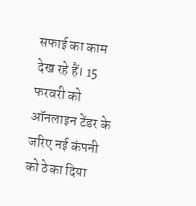सफाई का काम देख रहे हैं। 15 फरवरी को ऑनलाइन टेंडर के जरिए नई कंपनी को ठेका दिया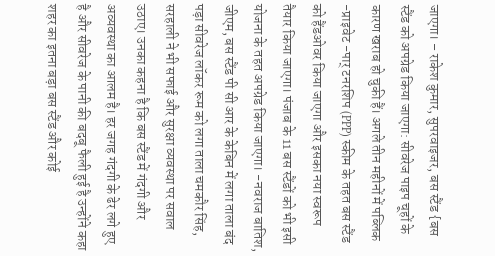जाएगा। – राकेश कुमार, सुपरवाइजर, बस स्टैंड {बस स्टैंड को अपग्रेड किया जाएगा: सीवरेज पाइप चूहों के कारण खराब हो चुकी हैं। अगले तीन महीनों में पब्लिक -प्राइवेट -पार् टनरशिप (PPP) स्कीम के तहत बस स्टैंड को हैंडओवर किया जाएगा और इसका नया स्वरूप तैयार किया जाएगा। पंजाब के 11 बस स्टैंडों को भी इसी योजना के तहत अपग्रेड किया जाएगा। -नवराज बातिश, जीएम, बस स्टैंड पी सी आर के केबिन में लगा ताला बंद पड़ा सीवरेज लॉकर रूम को लगा ताला चमकौर सिंह, सरहाली ने भी सफाई और सुरक्षा व्यवस्था पर सवाल उठाए। उनका कहना है कि बस स्टैंड में गंदगी और अव्यवस्था का आलम है। हर जगह गंदगी के ढेर लगे हुए है और सीवरेज के पानी की बदबू फैली हुई है उन्होंने कहा शहर का इतना बड़ा बस स्टैंड और कोई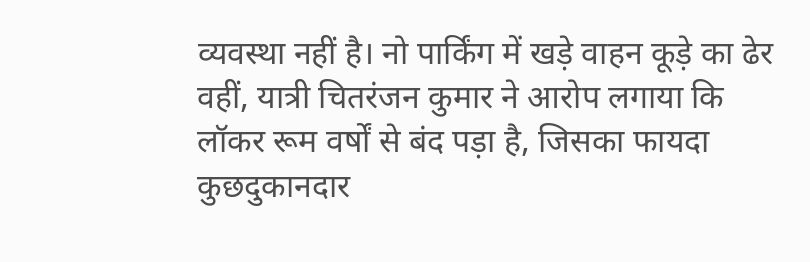व्यवस्था नहीं है। नो पार्किंग में खड़े वाहन कूड़े का ढेर वहीं, यात्री चितरंजन कुमार ने आरोप लगाया कि लॉकर रूम वर्षों से बंद पड़ा है, जिसका फायदा कुछदुकानदार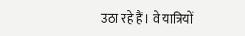उठा रहे हैं। वे यात्रियों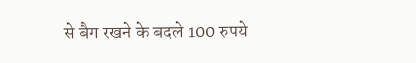से बैग रखने के बदले 100 रुपये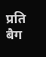प्रति बैग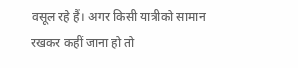वसूल रहे हैं। अगर किसी यात्रीको सामान रखकर कहीं जाना हो तो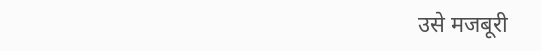उसे मजबूरी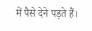में पैसे देने पड़ते हैं।